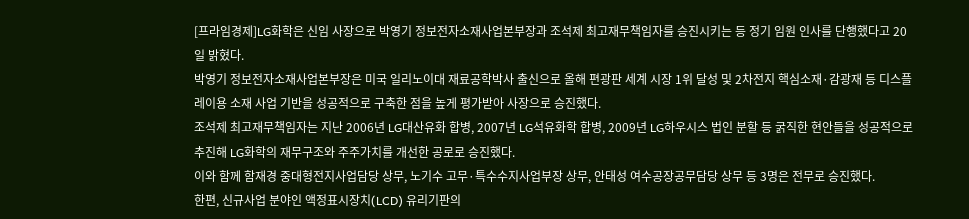[프라임경제]LG화학은 신임 사장으로 박영기 정보전자소재사업본부장과 조석제 최고재무책임자를 승진시키는 등 정기 임원 인사를 단행했다고 20일 밝혔다.
박영기 정보전자소재사업본부장은 미국 일리노이대 재료공학박사 출신으로 올해 편광판 세계 시장 1위 달성 및 2차전지 핵심소재·감광재 등 디스플레이용 소재 사업 기반을 성공적으로 구축한 점을 높게 평가받아 사장으로 승진했다.
조석제 최고재무책임자는 지난 2006년 LG대산유화 합병, 2007년 LG석유화학 합병, 2009년 LG하우시스 법인 분할 등 굵직한 현안들을 성공적으로 추진해 LG화학의 재무구조와 주주가치를 개선한 공로로 승진했다.
이와 함께 함재경 중대형전지사업담당 상무, 노기수 고무·특수수지사업부장 상무, 안태성 여수공장공무담당 상무 등 3명은 전무로 승진했다.
한편, 신규사업 분야인 액정표시장치(LCD) 유리기판의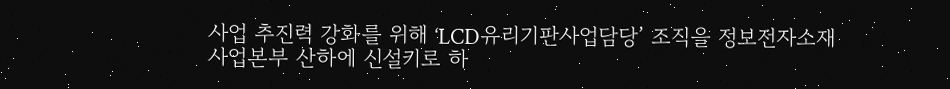사업 추진력 강화를 위해 ‘LCD유리기판사업담당’ 조직을 정보전자소재사업본부 산하에 신설키로 하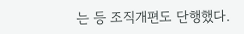는 등 조직개편도 단행했다.